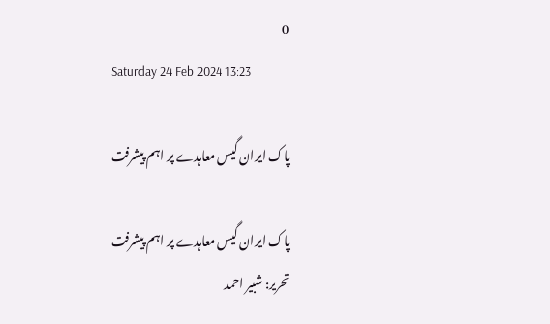0
Saturday 24 Feb 2024 13:23

پاک ایران گیس معاہدے پر اہم پیشرفت

پاک ایران گیس معاہدے پر اہم پیشرفت
تحریر: شبیر احمد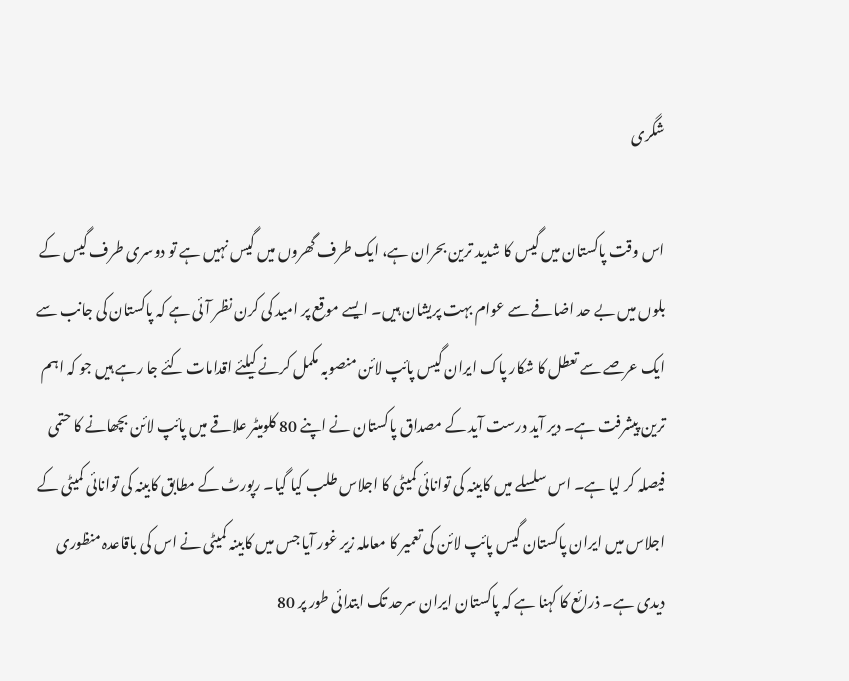شگری

اس وقت پاکستان میں گیس کا شدید ترین بحران ہے، ایک طرف گھروں میں گیس نہیں ہے تو دوسری طرف گیس کے بلوں میں بے حد اضافے سے عوام بہت پریشان ہیں۔ ایسے موقع پر امید کی کرن نظر آئی ہے کہ پاکستان کی جانب سے ایک عرصے سے تعطل کا شکار پاک ایران گیس پائپ لائن منصوبہ مکمل کرنے کیلئے اقدامات کئے جا رہے ہیں جو کہ اہم ترین پیشرفت ہے۔ دیر آید درست آید کے مصداق پاکستان نے اپنے 80 کلومیٹر علاقے میں پائپ لائن بچھانے کا حتمی فیصلہ کر لیا ہے۔ اس سلسلے میں کابینہ کی توانائی کمیٹی کا اجلاس طلب کیا گیا۔ رپورٹ کے مطابق کابینہ کی توانائی کمیٹی کے اجلاس میں ایران پاکستان گیس پائپ لائن کی تعمیر کا معاملہ زیر غور آیا جس میں کابینہ کمیٹی نے اس کی باقاعدہ منظوری دیدی ہے۔ ذرائع کا کہنا ہے کہ پاکستان ایران سرحد تک ابتدائی طور پر 80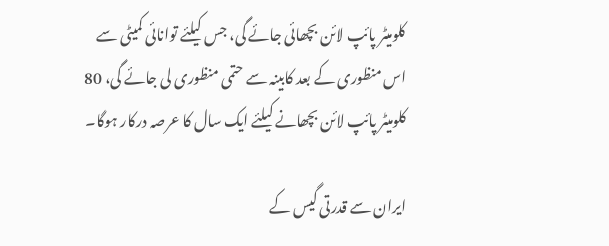کلومیٹر پائپ لائن بچھائی جائے گی، جس کیلئے توانائی کمیٹی سے اس منظوری کے بعد کابینہ سے حتمی منظوری لی جائے گی، 80 کلومیٹر پائپ لائن بچھانے کیلئے ایک سال کا عرصہ درکار ہوگا۔

ایران سے قدرتی گیس کے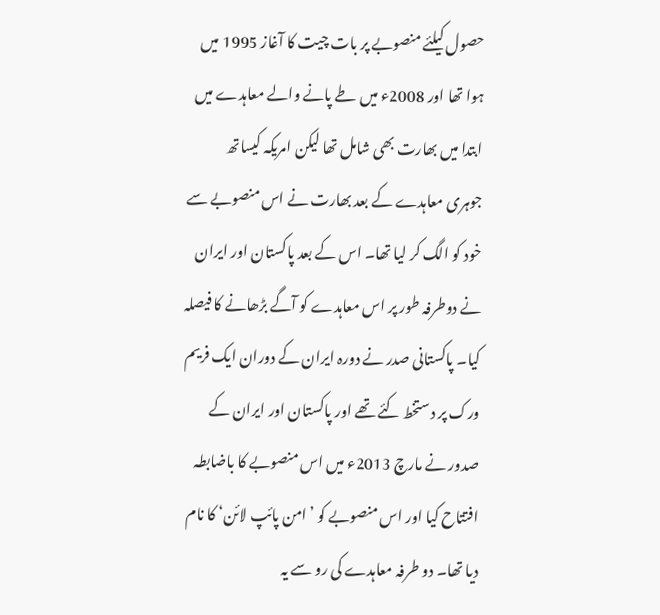حصول کیلئے منصوبے پر بات چیت کا آغاز 1995 میں ہوا تھا اور 2008ء میں طے پانے والے معاہدے میں ابتدا میں بھارت بھی شامل تھا لیکن امریکہ کیساتھ جوہری معاہدے کے بعد بھارت نے اس منصوبے سے خود کو الگ کر لیا تھا۔ اس کے بعد پاکستان اور ایران نے دوطرفہ طور پر اس معاہدے کو آگے بڑھانے کا فیصلہ کیا۔ پاکستانی صدر نے دورہ ایران کے دوران ایک فریم ورک پر دستخط کئے تھے اور پاکستان اور ایران کے صدور نے مارچ 2013ء میں اس منصوبے کا باضابطہ افتتاح کیا اور اس منصوبے کو ’امن پائپ لائن‘ کا نام دیا تھا۔ دو طرفہ معاہدے کی رو سے یہ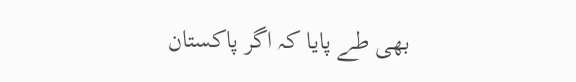بھی طے پایا کہ اگر پاکستان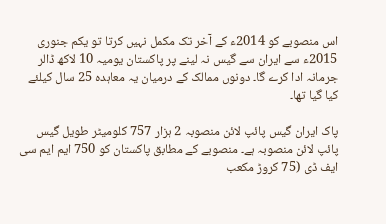اس منصوبے کو 2014ء کے آخر تک مکمل نہیں کرتا تو یکم جنوری 2015ء سے ایران سے گیس نہ لینے پر پاکستان یومیہ 10 لاکھ ڈالر جرمانہ ادا کرے گا۔ دونوں ممالک کے درمیان یہ معاہدہ 25 سال کیلئے کیا گیا تھا۔

پاک ایران گیس پائپ لائن منصوبہ 2 ہزار 757 کلومیٹر طویل گیس پائپ لائن منصوبہ ہے۔ منصوبے کے مطابق پاکستان کو 750 ایم ایم سی ایف ڈی (75 کروڑ مکعب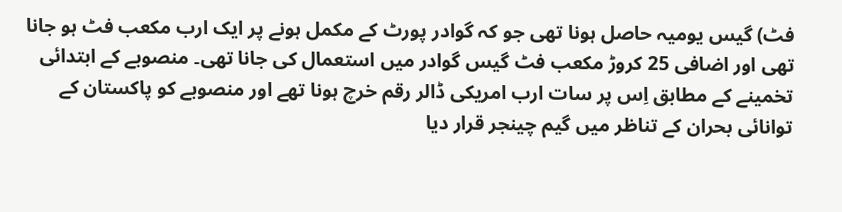فٹ) گیس یومیہ حاصل ہونا تھی جو کہ گوادر پورٹ کے مکمل ہونے پر ایک ارب مکعب فٹ ہو جانا تھی اور اضافی 25 کروڑ مکعب فٹ گیس گوادر میں استعمال کی جانا تھی۔ منصوبے کے ابتدائی تخمینے کے مطابق اِس پر سات ارب امریکی ڈالر رقم خرچ ہونا تھے اور منصوبے کو پاکستان کے توانائی بحران کے تناظر میں گیم چینجر قرار دیا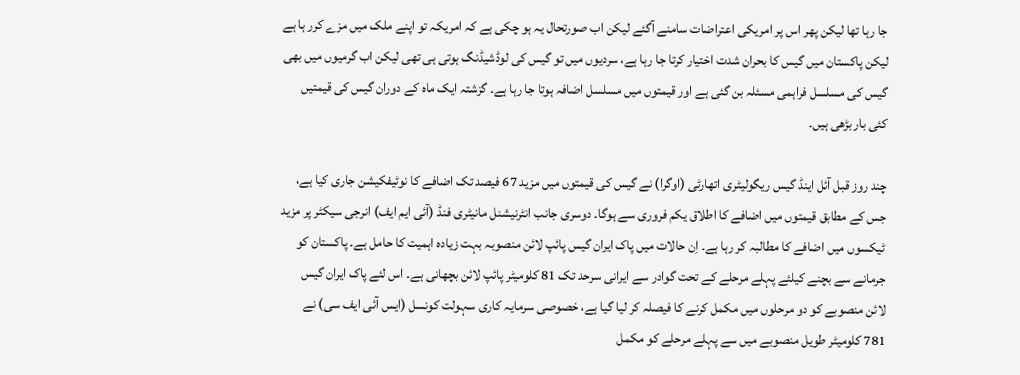جا رہا تھا لیکن پھر اس پر امریکی اعتراضات سامنے آگئے لیکن اب صورتحال یہ ہو چکی ہے کہ امریکہ تو اپنے ملک میں مزے کرر ہا ہے لیکن پاکستان میں گیس کا بحران شدت اختیار کرتا جا رہا ہے، سردیوں میں تو گیس کی لوڈشیڈنگ ہوتی ہی تھی لیکن اب گرمیوں میں بھی گیس کی مسلسل فراہمی مسئلہ بن گئی ہے اور قیمتوں میں مسلسل اضافہ ہوتا جا رہا ہے۔ گزشتہ ایک ماہ کے دوران گیس کی قیمتیں کئی بار بڑھی ہیں۔

چند روز قبل آئل اینڈ گیس ریگولیٹری اتھارٹی (اوگرا) نے گیس کی قیمتوں میں مزید 67 فیصد تک اضافے کا نوٹیفکیشن جاری کیا ہے، جس کے مطابق قیمتوں میں اضافے کا اطلاق یکم فروری سے ہوگا۔ دوسری جانب انٹرنیشنل مانیٹری فنڈ (آئی ایم ایف) انرجی سیکٹر پر مزید ٹیکسوں میں اضافے کا مطالبہ کر رہا ہے۔ اِن حالات میں پاک ایران گیس پائپ لائن منصوبہ بہت زیادہ اہمیت کا حامل ہے۔ پاکستان کو جرمانے سے بچنے کیلئے پہلے مرحلے کے تحت گوادر سے ایرانی سرحد تک 81 کلومیٹر پائپ لائن بچھانی ہے۔ اس لئے پاک ایران گیس لائن منصوبے کو دو مرحلوں میں مکمل کرنے کا فیصلہ کر لیا گیا ہے، خصوصی سرمایہ کاری سہولت کونسل (ایس آئی ایف سی) نے 781 کلومیٹر طویل منصوبے میں سے پہلے مرحلے کو مکمل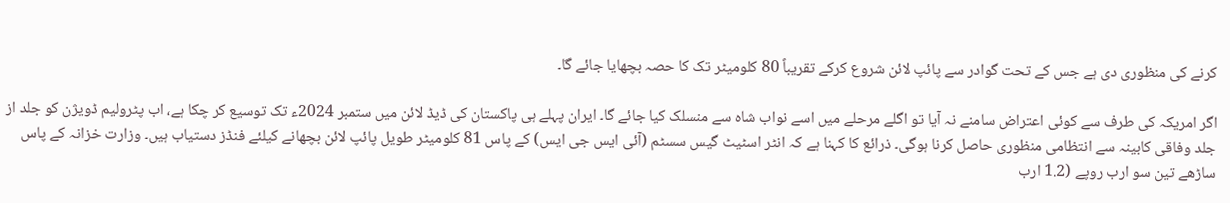کرنے کی منظوری دی ہے جس کے تحت گوادر سے پائپ لائن شروع کرکے تقریباً 80 کلومیٹر تک کا حصہ بچھایا جائے گا۔

اگر امریکہ کی طرف سے کوئی اعتراض سامنے نہ آیا تو اگلے مرحلے میں اسے نواب شاہ سے منسلک کیا جائے گا۔ ایران پہلے ہی پاکستان کی ڈیڈ لائن میں ستمبر 2024ء تک توسیع کر چکا ہے، اب پٹرولیم ڈویژن کو جلد از جلد وفاقی کابینہ سے انتظامی منظوری حاصل کرنا ہوگی۔ ذرائع کا کہنا ہے کہ انٹر اسٹیٹ گیس سسٹم (آئی ایس جی ایس) کے پاس 81 کلومیٹر طویل پائپ لائن بچھانے کیلئے فنڈز دستیاب ہیں۔ وزارت خزانہ کے پاس ساڑھے تین سو ارب روپے (1.2 ارب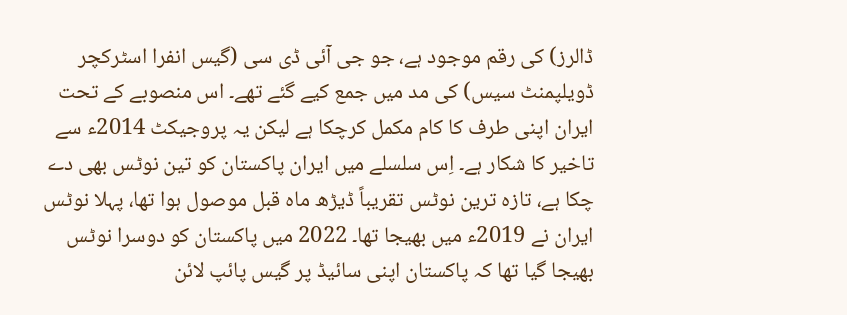ڈالرز) کی رقم موجود ہے، جو جی آئی ڈی سی (گیس انفرا اسٹرکچر ڈویلپمنٹ سیس) کی مد میں جمع کیے گئے تھے۔ اس منصوبے کے تحت ایران اپنی طرف کا کام مکمل کرچکا ہے لیکن یہ پروجیکٹ 2014ء سے تاخیر کا شکار ہے۔ اِس سلسلے میں ایران پاکستان کو تین نوٹس بھی دے چکا ہے، تازہ ترین نوٹس تقریباً ڈیڑھ ماہ قبل موصول ہوا تھا، پہلا نوٹس ایران نے 2019ء میں بھیجا تھا۔ 2022 میں پاکستان کو دوسرا نوٹس بھیجا گیا تھا کہ پاکستان اپنی سائیڈ پر گیس پائپ لائن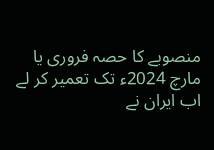منصوبے کا حصہ فروری یا مارچ 2024ء تک تعمیر کر لے اب ایران نے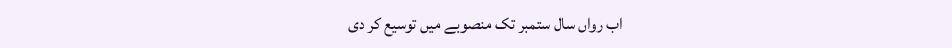اب رواں سال ستمبر تک منصوبے میں توسیع کر دی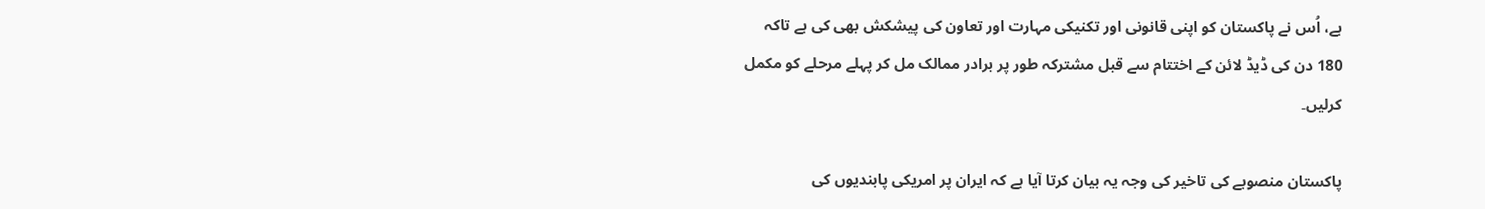ہے، اُس نے پاکستان کو اپنی قانونی اور تکنیکی مہارت اور تعاون کی پیشکش بھی کی ہے تاکہ 180 دن کی ڈیڈ لائن کے اختتام سے قبل مشترکہ طور پر برادر ممالک مل کر پہلے مرحلے کو مکمل کرلیں۔

پاکستان منصوبے کی تاخیر کی وجہ یہ بیان کرتا آیا ہے کہ ایران پر امریکی پابندیوں کی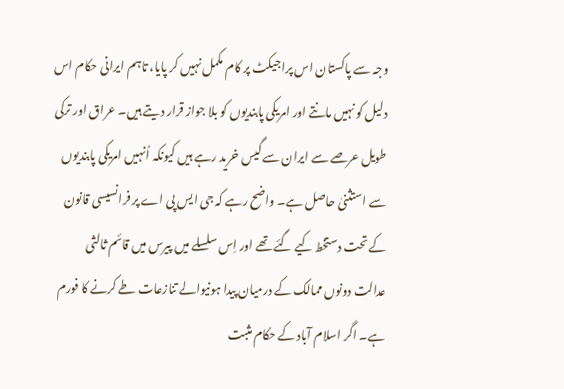وجہ سے پاکستان اس پراجیکٹ پر کام مکمل نہیں کر پایا، تاہم ایرانی حکام اس دلیل کو نہیں مانتے اور امریکی پابندیوں کو بلا جواز قرار دیتے ہیں۔ عراق اور ترکی طویل عرصے سے ایران سے گیس خرید رہے ہیں کیونکہ اُنہیں امریکی پابندیوں سے استثنیٰ حاصل ہے۔ واضح رہے کہ جی ایس پی اے پر فرانسیسی قانون کے تحت دستخط کیے گئے تھے اور اِس سلسلے میں پیرس میں قائم ثالثی عدالت دونوں ممالک کے درمیان پیدا ہونیوالے تنازعات طے کرنے کا فورم ہے۔ اگر اسلام آباد کے حکام مثبت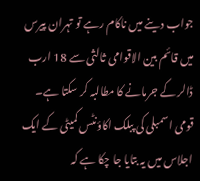جواب دینے میں ناکام رہے تو تہران پیرس میں قائم بین الاقوامی ثالثی سے 18 ارب ڈالر کے جرمانے کا مطالبہ کر سکتا ہے۔ قومی اسمبلی کی پبلک اکاؤنٹس کمیٹی کے ایک اجلاس میں یہ بتایا جا چکا ہے کہ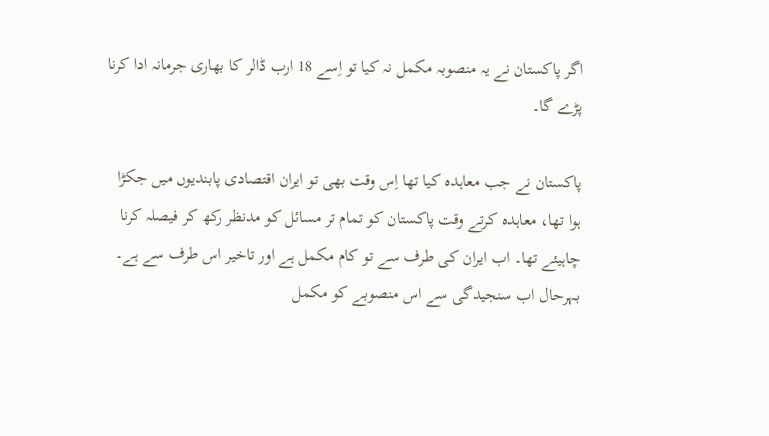اگر پاکستان نے یہ منصوبہ مکمل نہ کیا تو اِسے 18 ارب ڈالر کا بھاری جرمانہ ادا کرنا پڑے گا۔

پاکستان نے جب معاہدہ کیا تھا اِس وقت بھی تو ایران اقتصادی پابندیوں میں جکڑا ہوا تھا، معاہدہ کرتے وقت پاکستان کو تمام تر مسائل کو مدنظر رکھ کر فیصلہ کرنا چاہیئے تھا۔ اب ایران کی طرف سے تو کام مکمل ہے اور تاخیر اس طرف سے ہے۔ بہرحال اب سنجیدگی سے اس منصوبے کو مکمل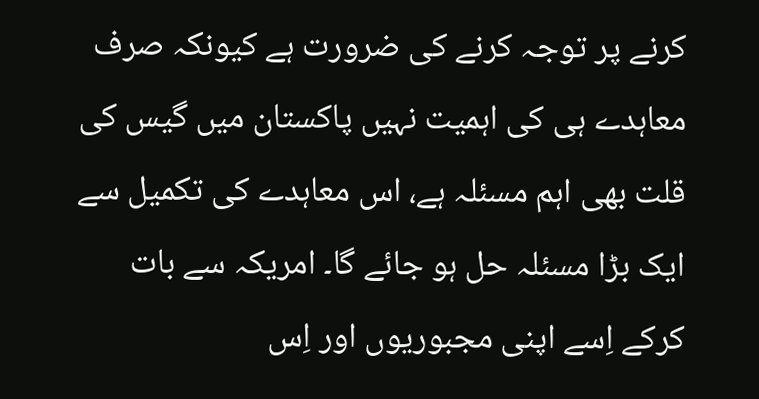کرنے پر توجہ کرنے کی ضرورت ہے کیونکہ صرف معاہدے ہی کی اہمیت نہیں پاکستان میں گیس کی قلت بھی اہم مسئلہ ہے، اس معاہدے کی تکمیل سے ایک بڑا مسئلہ حل ہو جائے گا۔ امریکہ سے بات کرکے اِسے اپنی مجبوریوں اور اِس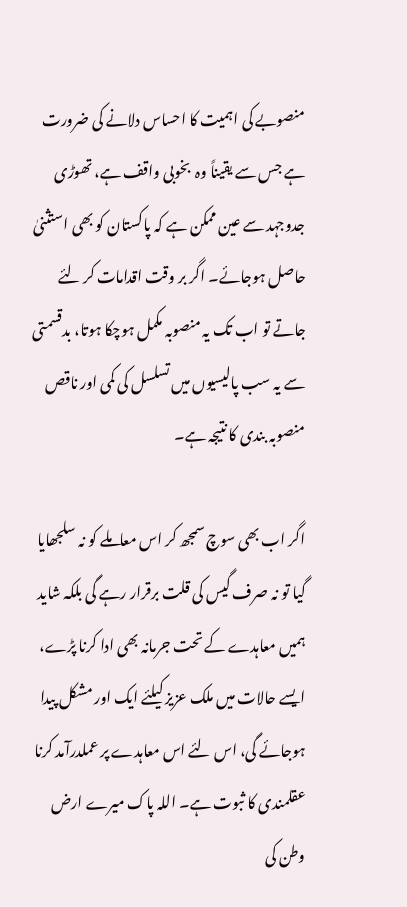منصوبے کی اہمیت کا احساس دلانے کی ضرورت ہے جس سے یقیناً وہ  بخوبی واقف ہے، تھوڑی جدوجہد سے عین ممکن ہے کہ پاکستان کو بھی استثنیٰ حاصل ہوجائے۔ اگر بر وقت اقدامات کر لئے جاتے تو اب تک یہ منصوبہ مکمل ہوچکا ہوتا، بدقسمتی سے یہ سب پالیسیوں میں تسلسل کی کمی اور ناقص منصوبہ بندی کا نتیجہ ہے۔

اگر اب بھی سوچ سمجھ کر اس معاملے کو نہ سلجھایا گیا تو نہ صرف گیس کی قلت برقرار رہے گی بلکہ شاید ہمیں معاہدے کے تحت جرمانہ بھی ادا کرنا پڑے، ایسے حالات میں ملک عزیز کیلئے ایک اور مشکل پیدا ہوجائے گی، اس لئے اس معاہدے پر عملدرآمد کرنا عقلمندی کا ثبوت ہے۔ اللہ پاک میرے ارض وطن کی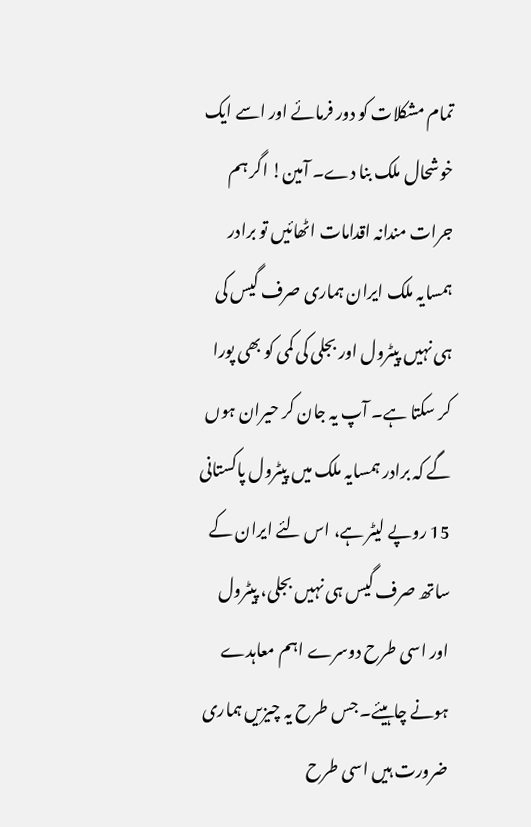تمام مشکلات کو دور فرمائے اور اسے ایک خوشحال ملک بنا دے۔ آمین! اگر ہم جرات مندانہ اقدامات اٹھائیں تو برادر ہمسایہ ملک ایران ہماری صرف گیس کی ہی نہیں پیٹرول اور بجلی کی کمی کو بھی پورا کر سکتا ہے۔ آپ یہ جان کر حیران ہوں گے کہ برادر ہمسایہ ملک میں پیٹرول پاکستانی 15 روپے لیٹر ہے، اس لئے ایران کے ساتھ صرف گیس ہی نہیں بجلی، پیٹرول اور اسی طرح دوسرے اہم معاہدے ہونے چاہیئے۔ جس طرح یہ چیزیں ہماری ضرورت ہیں اسی طرح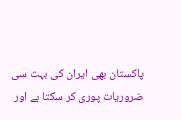پاکستان بھی ایران کی بہت سی ضروریات پوری کر سکتا ہے اور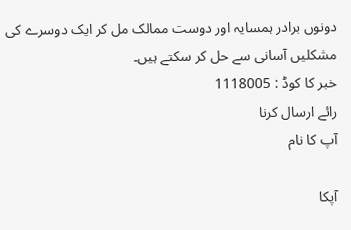دونوں برادر ہمسایہ اور دوست ممالک مل کر ایک دوسرے کی مشکلیں آسانی سے حل کر سکتے ہیں۔
خبر کا کوڈ : 1118005
رائے ارسال کرنا
آپ کا نام

آپکا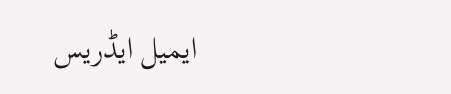ایمیل ایڈریس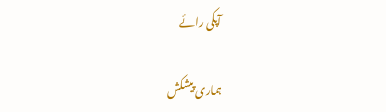آپکی رائے

ہماری پیشکش